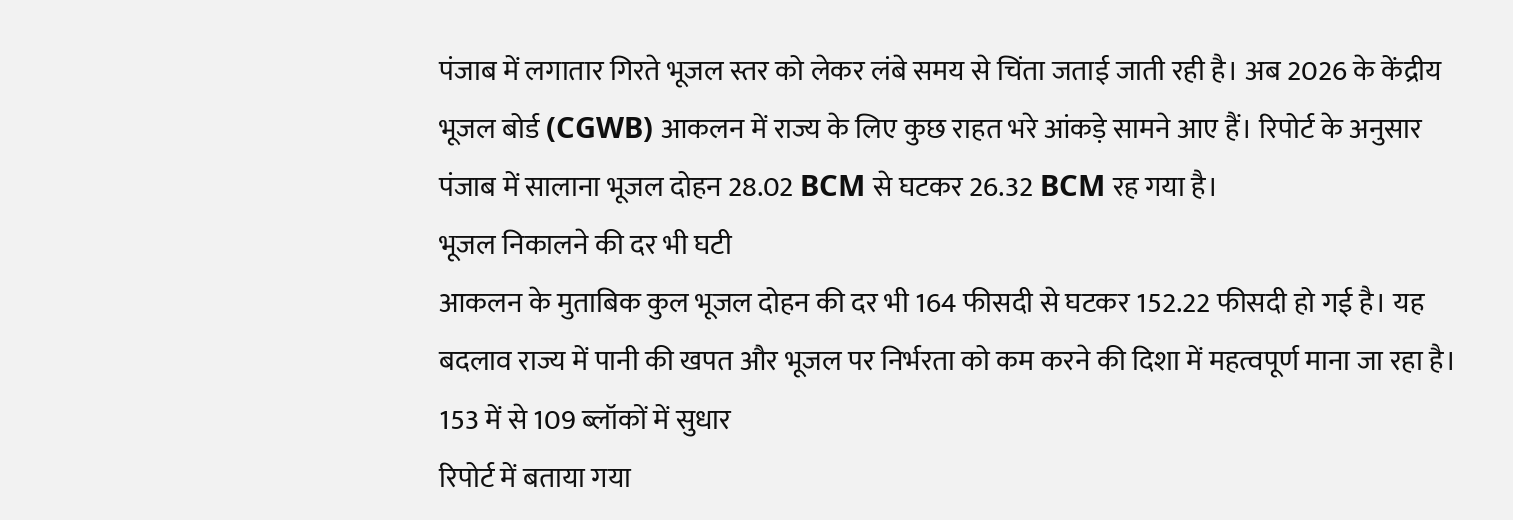पंजाब में लगातार गिरते भूजल स्तर को लेकर लंबे समय से चिंता जताई जाती रही है। अब 2026 के केंद्रीय भूजल बोर्ड (CGWB) आकलन में राज्य के लिए कुछ राहत भरे आंकड़े सामने आए हैं। रिपोर्ट के अनुसार पंजाब में सालाना भूजल दोहन 28.02 BCM से घटकर 26.32 BCM रह गया है।
भूजल निकालने की दर भी घटी
आकलन के मुताबिक कुल भूजल दोहन की दर भी 164 फीसदी से घटकर 152.22 फीसदी हो गई है। यह बदलाव राज्य में पानी की खपत और भूजल पर निर्भरता को कम करने की दिशा में महत्वपूर्ण माना जा रहा है।
153 में से 109 ब्लॉकों में सुधार
रिपोर्ट में बताया गया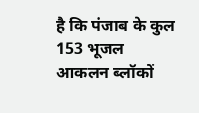है कि पंजाब के कुल 153 भूजल आकलन ब्लॉकों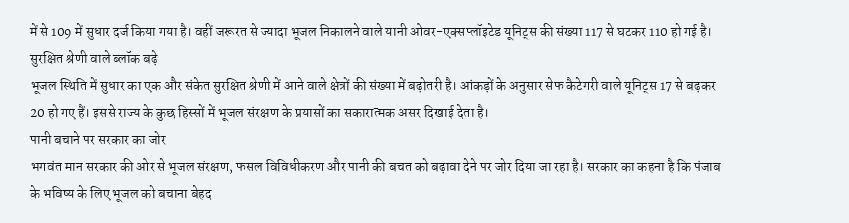में से 109 में सुधार दर्ज किया गया है। वहीं जरूरत से ज्यादा भूजल निकालने वाले यानी ओवर-एक्सप्लॉइटेड यूनिट्स की संख्या 117 से घटकर 110 हो गई है।
सुरक्षित श्रेणी वाले ब्लॉक बढ़े
भूजल स्थिति में सुधार का एक और संकेत सुरक्षित श्रेणी में आने वाले क्षेत्रों की संख्या में बढ़ोतरी है। आंकड़ों के अनुसार सेफ कैटेगरी वाले यूनिट्स 17 से बढ़कर 20 हो गए हैं। इससे राज्य के कुछ हिस्सों में भूजल संरक्षण के प्रयासों का सकारात्मक असर दिखाई देता है।
पानी बचाने पर सरकार का जोर
भगवंत मान सरकार की ओर से भूजल संरक्षण, फसल विविधीकरण और पानी की बचत को बढ़ावा देने पर जोर दिया जा रहा है। सरकार का कहना है कि पंजाब के भविष्य के लिए भूजल को बचाना बेहद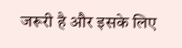जरूरी है और इसके लिए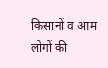किसानों व आम लोगों की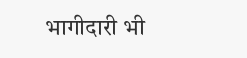भागीदारी भी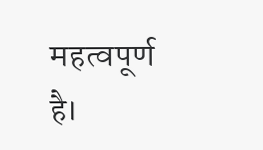महत्वपूर्ण है।